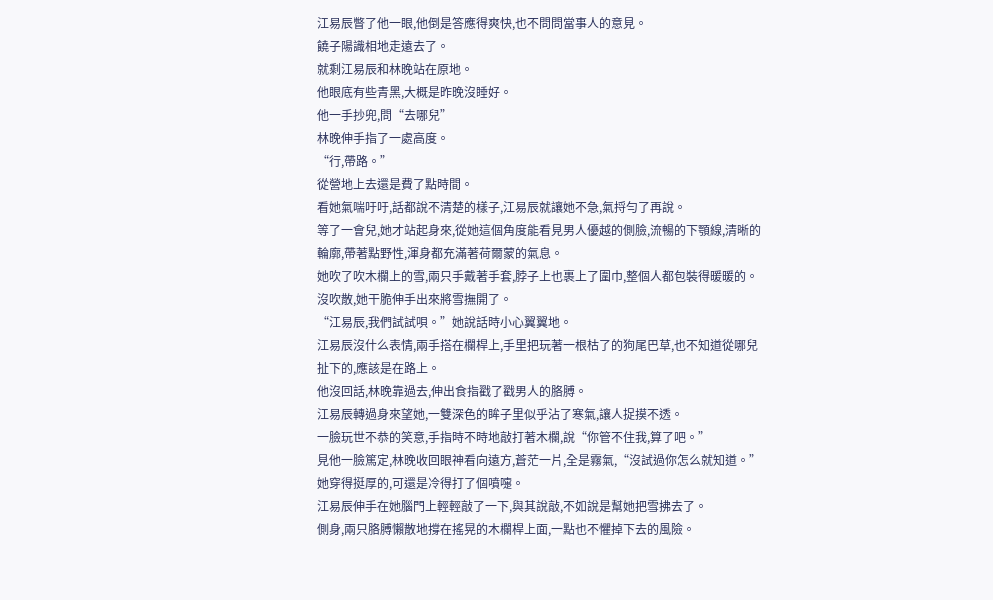江易辰瞥了他一眼,他倒是答應得爽快,也不問問當事人的意見。
饒子陽識相地走遠去了。
就剩江易辰和林晚站在原地。
他眼底有些青黑,大概是昨晚沒睡好。
他一手抄兜,問“去哪兒”
林晚伸手指了一處高度。
“行,帶路。”
從營地上去還是費了點時間。
看她氣喘吁吁,話都說不清楚的樣子,江易辰就讓她不急,氣捋勻了再說。
等了一會兒,她才站起身來,從她這個角度能看見男人優越的側臉,流暢的下顎線,清晰的輪廓,帶著點野性,渾身都充滿著荷爾蒙的氣息。
她吹了吹木欄上的雪,兩只手戴著手套,脖子上也裹上了圍巾,整個人都包裝得暖暖的。
沒吹散,她干脆伸手出來將雪撫開了。
“江易辰,我們試試唄。”她說話時小心翼翼地。
江易辰沒什么表情,兩手搭在欄桿上,手里把玩著一根枯了的狗尾巴草,也不知道從哪兒扯下的,應該是在路上。
他沒回話,林晚靠過去,伸出食指戳了戳男人的胳膊。
江易辰轉過身來望她,一雙深色的眸子里似乎沾了寒氣,讓人捉摸不透。
一臉玩世不恭的笑意,手指時不時地敲打著木欄,說“你管不住我,算了吧。”
見他一臉篤定,林晚收回眼神看向遠方,蒼茫一片,全是霧氣,“沒試過你怎么就知道。”
她穿得挺厚的,可還是冷得打了個噴嚏。
江易辰伸手在她腦門上輕輕敲了一下,與其說敲,不如說是幫她把雪拂去了。
側身,兩只胳膊懶散地撐在搖晃的木欄桿上面,一點也不懼掉下去的風險。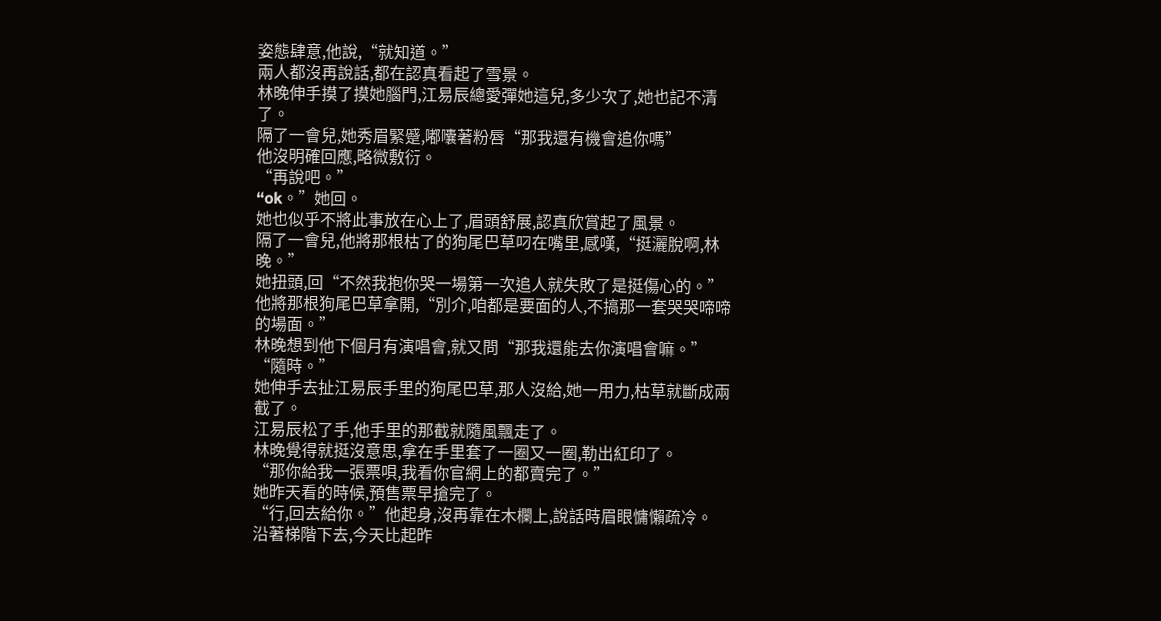姿態肆意,他說,“就知道。”
兩人都沒再說話,都在認真看起了雪景。
林晚伸手摸了摸她腦門,江易辰總愛彈她這兒,多少次了,她也記不清了。
隔了一會兒,她秀眉緊蹙,嘟囔著粉唇“那我還有機會追你嗎”
他沒明確回應,略微敷衍。
“再說吧。”
“ok。”她回。
她也似乎不將此事放在心上了,眉頭舒展,認真欣賞起了風景。
隔了一會兒,他將那根枯了的狗尾巴草叼在嘴里,感嘆,“挺灑脫啊,林晚。”
她扭頭,回“不然我抱你哭一場第一次追人就失敗了是挺傷心的。”
他將那根狗尾巴草拿開,“別介,咱都是要面的人,不搞那一套哭哭啼啼的場面。”
林晚想到他下個月有演唱會,就又問“那我還能去你演唱會嘛。”
“隨時。”
她伸手去扯江易辰手里的狗尾巴草,那人沒給,她一用力,枯草就斷成兩截了。
江易辰松了手,他手里的那截就隨風飄走了。
林晚覺得就挺沒意思,拿在手里套了一圈又一圈,勒出紅印了。
“那你給我一張票唄,我看你官網上的都賣完了。”
她昨天看的時候,預售票早搶完了。
“行,回去給你。”他起身,沒再靠在木欄上,說話時眉眼慵懶疏冷。
沿著梯階下去,今天比起昨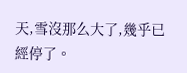天,雪沒那么大了,幾乎已經停了。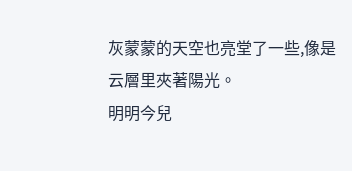灰蒙蒙的天空也亮堂了一些,像是云層里夾著陽光。
明明今兒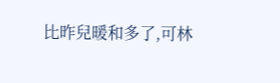比昨兒暖和多了,可林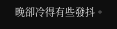晚卻冷得有些發抖。